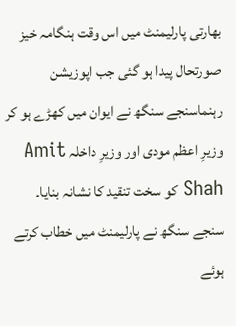بھارتی پارلیمنٹ میں اس وقت ہنگامہ خیز صورتحال پیدا ہو گئی جب اپوزیشن رہنماسنجے سنگھ نے ایوان میں کھڑے ہو کر وزیرِ اعظم مودی اور وزیرِ داخلہ Amit Shah کو سخت تنقید کا نشانہ بنایا۔
سنجے سنگھ نے پارلیمنٹ میں خطاب کرتے ہوئے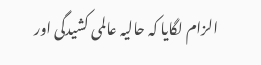الزام لگایا کہ حالیہ عالمی کشیدگی اور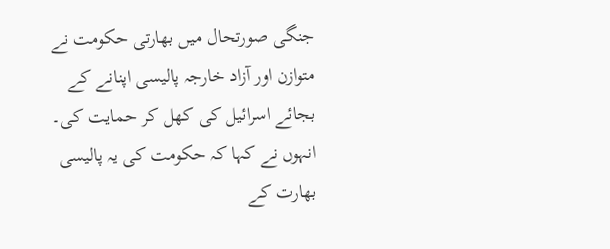جنگی صورتحال میں بھارتی حکومت نے متوازن اور آزاد خارجہ پالیسی اپنانے کے بجائے اسرائیل کی کھل کر حمایت کی۔ انہوں نے کہا کہ حکومت کی یہ پالیسی بھارت کے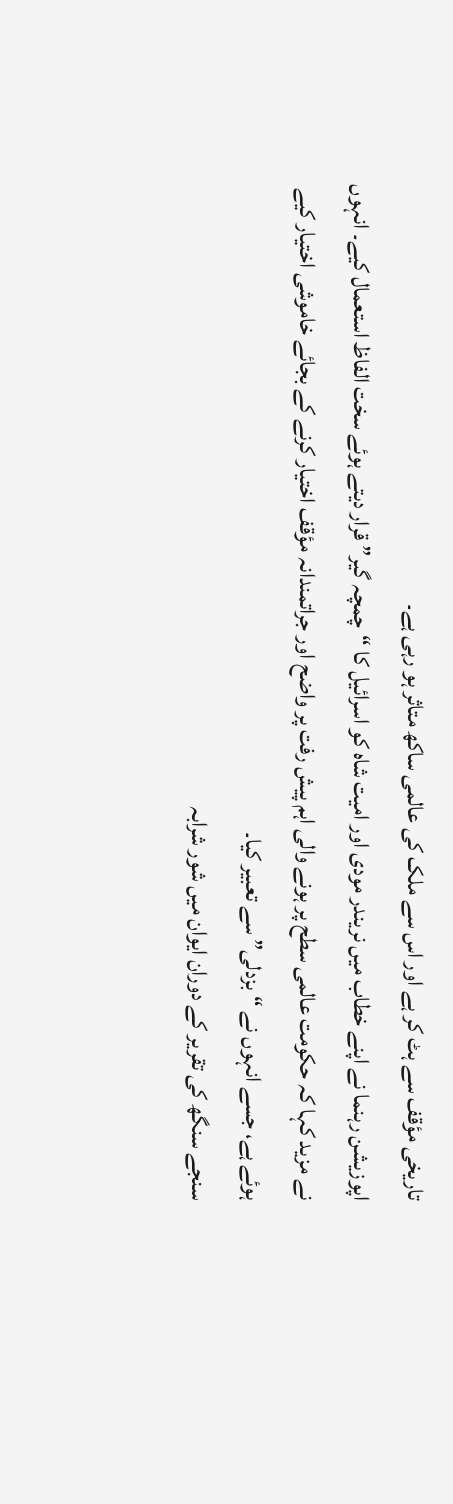تاریخی مؤقف سے ہٹ کر ہے اور اس سے ملک کی عالمی ساکھ متاثر ہو رہی ہے۔
اپوزیشن رہنما نے اپنے خطاب میں نریندر مودی اور امیت شاہ کو اسرائیل کا “چمچہ گیر” قرار دیتے ہوئے سخت الفاظ استعمال کیے۔ انہوں نے مزید کہا کہ حکومت عالمی سطح پر ہونے والی اہم پیش رفت پر واضح اور جراتمندانہ مؤقف اختیار کرنے کے بجائے خاموشی اختیار کیے ہوئے ہے، جسے انہوں نے “بزدلی” سے تعبیر کیا۔
سنجے سنگھ کی تقریر کے دوران ایوان میں شور شرابہ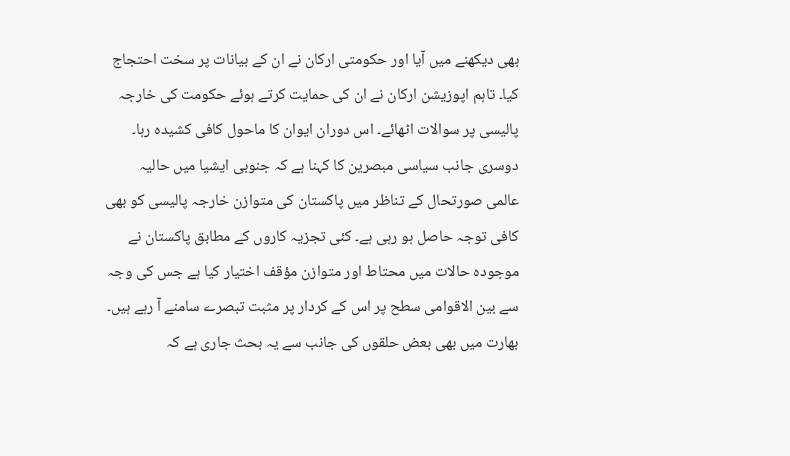بھی دیکھنے میں آیا اور حکومتی ارکان نے ان کے بیانات پر سخت احتجاج کیا۔ تاہم اپوزیشن ارکان نے ان کی حمایت کرتے ہوئے حکومت کی خارجہ پالیسی پر سوالات اٹھائے۔ اس دوران ایوان کا ماحول کافی کشیدہ رہا۔
دوسری جانب سیاسی مبصرین کا کہنا ہے کہ جنوبی ایشیا میں حالیہ عالمی صورتحال کے تناظر میں پاکستان کی متوازن خارجہ پالیسی کو بھی کافی توجہ حاصل ہو رہی ہے۔ کئی تجزیہ کاروں کے مطابق پاکستان نے موجودہ حالات میں محتاط اور متوازن مؤقف اختیار کیا ہے جس کی وجہ سے بین الاقوامی سطح پر اس کے کردار پر مثبت تبصرے سامنے آ رہے ہیں۔
بھارت میں بھی بعض حلقوں کی جانب سے یہ بحث جاری ہے کہ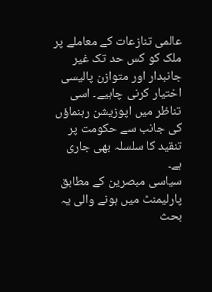عالمی تنازعات کے معاملے پر ملک کو کس حد تک غیر جانبدار اور متوازن پالیسی اختیار کرنی چاہیے۔ اسی تناظر میں اپوزیشن رہنماؤں کی جانب سے حکومت پر تنقید کا سلسلہ بھی جاری ہے۔
سیاسی مبصرین کے مطابق پارلیمنٹ میں ہونے والی یہ بحث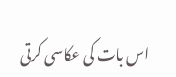اس بات کی عکاسی کرتی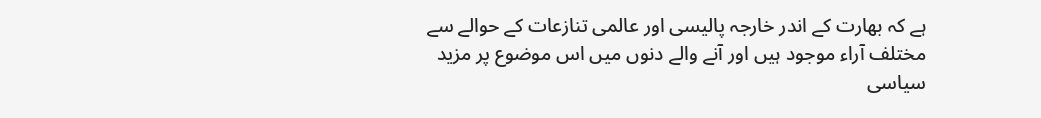ہے کہ بھارت کے اندر خارجہ پالیسی اور عالمی تنازعات کے حوالے سے مختلف آراء موجود ہیں اور آنے والے دنوں میں اس موضوع پر مزید سیاسی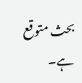بحث متوقع ہے۔